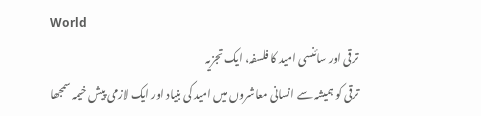World
ترقی اور سائنسی امید کا فلسفہ، ایک تجزیہ
ترقی کو ہمیشہ سے انسانی معاشروں میں امید کی بنیاد اور ایک لازمی پیش خیمہ سمجھا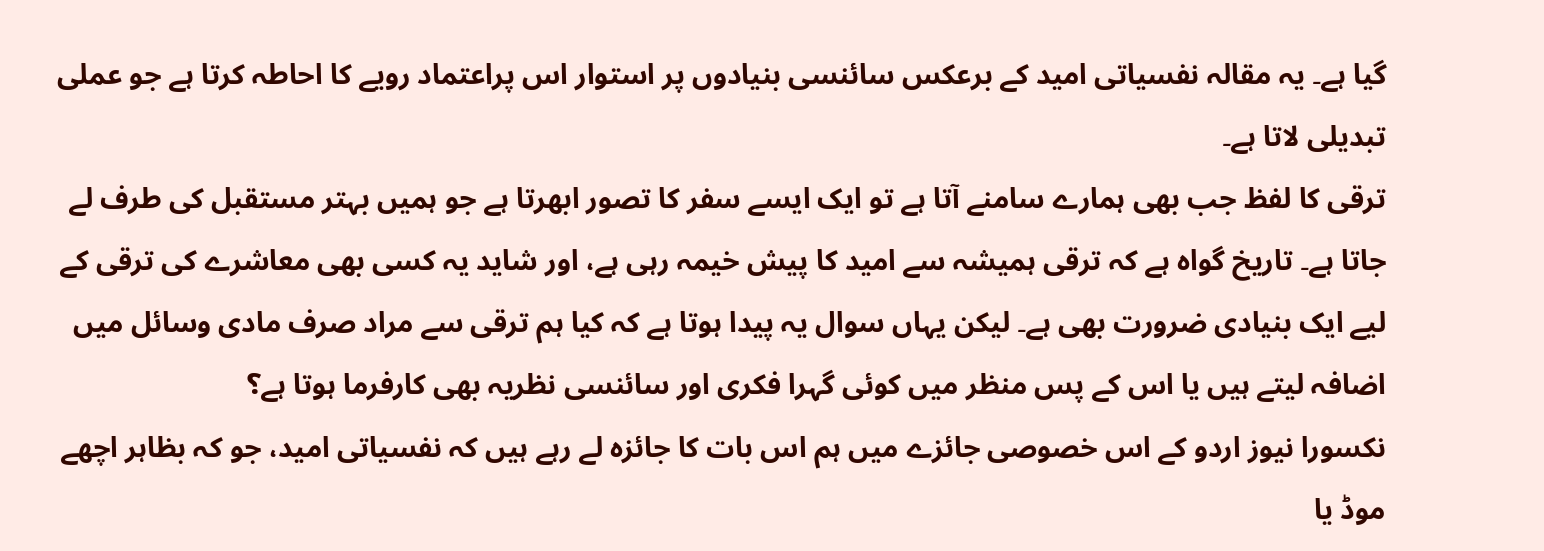گیا ہے۔ یہ مقالہ نفسیاتی امید کے برعکس سائنسی بنیادوں پر استوار اس پراعتماد رویے کا احاطہ کرتا ہے جو عملی تبدیلی لاتا ہے۔
ترقی کا لفظ جب بھی ہمارے سامنے آتا ہے تو ایک ایسے سفر کا تصور ابھرتا ہے جو ہمیں بہتر مستقبل کی طرف لے جاتا ہے۔ تاریخ گواہ ہے کہ ترقی ہمیشہ سے امید کا پیش خیمہ رہی ہے، اور شاید یہ کسی بھی معاشرے کی ترقی کے لیے ایک بنیادی ضرورت بھی ہے۔ لیکن یہاں سوال یہ پیدا ہوتا ہے کہ کیا ہم ترقی سے مراد صرف مادی وسائل میں اضافہ لیتے ہیں یا اس کے پس منظر میں کوئی گہرا فکری اور سائنسی نظریہ بھی کارفرما ہوتا ہے؟
نکسورا نیوز اردو کے اس خصوصی جائزے میں ہم اس بات کا جائزہ لے رہے ہیں کہ نفسیاتی امید، جو کہ بظاہر اچھے موڈ یا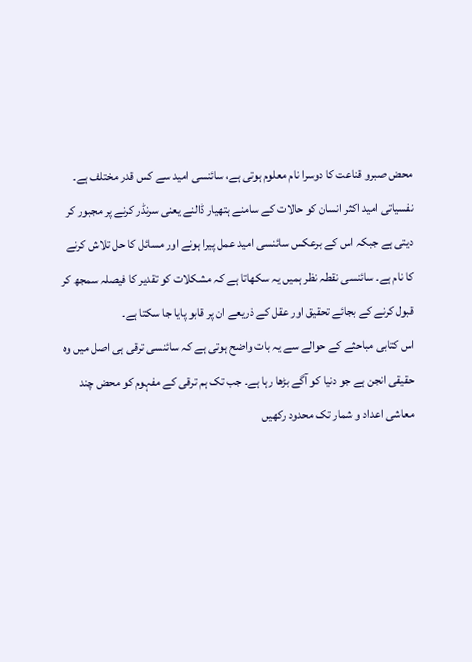محض صبرو قناعت کا دوسرا نام معلوم ہوتی ہے، سائنسی امید سے کس قدر مختلف ہے۔ نفسیاتی امید اکثر انسان کو حالات کے سامنے ہتھیار ڈالنے یعنی سرنڈر کرنے پر مجبور کر دیتی ہے جبکہ اس کے برعکس سائنسی امید عمل پیرا ہونے اور مسائل کا حل تلاش کرنے کا نام ہے۔ سائنسی نقطہ نظر ہمیں یہ سکھاتا ہے کہ مشکلات کو تقدیر کا فیصلہ سمجھ کر قبول کرنے کے بجائے تحقیق اور عقل کے ذریعے ان پر قابو پایا جا سکتا ہے۔
اس کتابی مباحثے کے حوالے سے یہ بات واضح ہوتی ہے کہ سائنسی ترقی ہی اصل میں وہ حقیقی انجن ہے جو دنیا کو آگے بڑھا رہا ہے۔ جب تک ہم ترقی کے مفہوم کو محض چند معاشی اعداد و شمار تک محدود رکھیں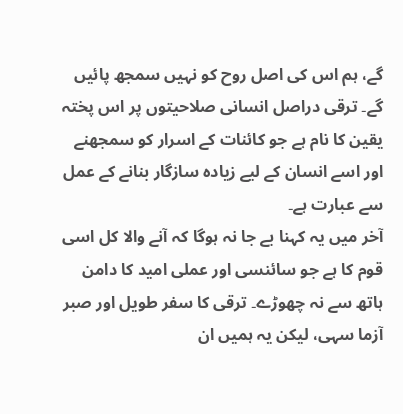گے، ہم اس کی اصل روح کو نہیں سمجھ پائیں گے۔ ترقی دراصل انسانی صلاحیتوں پر اس پختہ یقین کا نام ہے جو کائنات کے اسرار کو سمجھنے اور اسے انسان کے لیے زیادہ سازگار بنانے کے عمل سے عبارت ہے۔
آخر میں یہ کہنا بے جا نہ ہوگا کہ آنے والا کل اسی قوم کا ہے جو سائنسی اور عملی امید کا دامن ہاتھ سے نہ چھوڑے۔ ترقی کا سفر طویل اور صبر آزما سہی، لیکن یہ ہمیں ان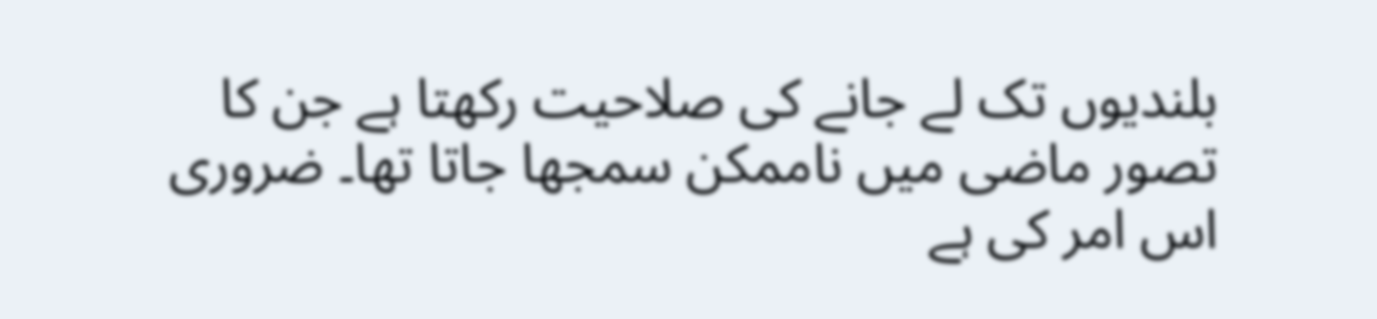بلندیوں تک لے جانے کی صلاحیت رکھتا ہے جن کا تصور ماضی میں ناممکن سمجھا جاتا تھا۔ ضروری اس امر کی ہے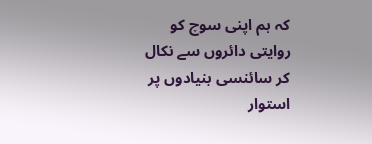کہ ہم اپنی سوچ کو روایتی دائروں سے نکال کر سائنسی بنیادوں پر استوار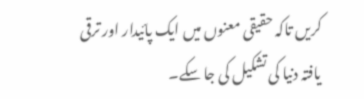کریں تاکہ حقیقی معنوں میں ایک پائیدار اور ترقی یافتہ دنیا کی تشکیل کی جا سکے۔